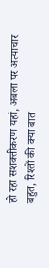हो रहा सशक्तीकरण यहां, अबला पर अत्याचार बहुत, रिश्तों की क्या बात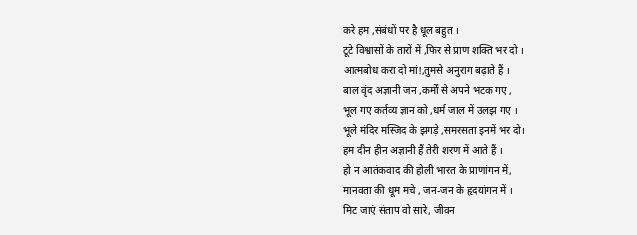करे हम ,संबंधों पर है धूल बहुत ।
टूटे विश्वासों के तारों में ,फिर से प्राण शक्ति भर दो ।
आत्मबोध करा दो मां!,तुमसे अनुराग बढ़ाते हैं ।
बाल वृंद अज्ञानी जन ,कर्मों से अपने भटक गए ,
भूल गए कर्तव्य ज्ञान को ,धर्म जाल में उलझ गए ।
भूले मंदिर मस्जिद के झगड़े ,समरसता इनमें भर दो।
हम दीन हीन अज्ञानी हैं तेरी शरण में आते हैं ।
हो न आतंकवाद की होली भारत के प्राणांगन में,
मानवता की धूम मचे , जन-जन के हृदयांगन में ।
मिट जाएं संताप वो सारे, जीवन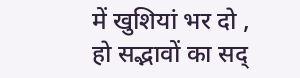में खुशियां भर दो ,
हो सद्भावों का सद्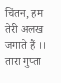चिंतन, हम तेरी अलख जगाते हैं ।।
तारा गुप्ता